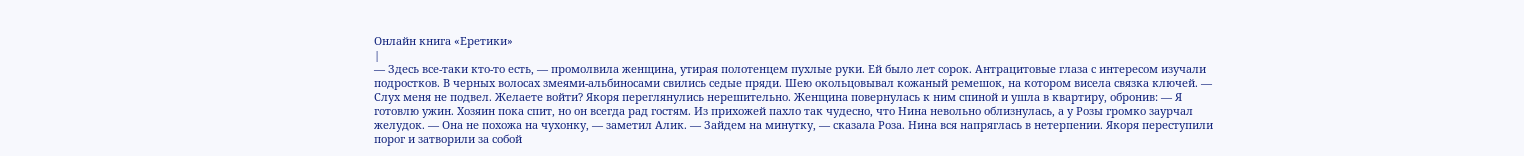Онлайн книга «Еретики»
|
— Здесь все-таки кто-то есть, — промолвила женщина, утирая полотенцем пухлые руки. Ей было лет сорок. Антрацитовые глаза с интересом изучали подростков. В черных волосах змеями-альбиносами свились седые пряди. Шею окольцовывал кожаный ремешок, на котором висела связка ключей. — Слух меня не подвел. Желаете войти? Якоря переглянулись нерешительно. Женщина повернулась к ним спиной и ушла в квартиру, обронив: — Я готовлю ужин. Хозяин пока спит, но он всегда рад гостям. Из прихожей пахло так чудесно, что Нина невольно облизнулась, а у Розы громко заурчал желудок. — Она не похожа на чухонку, — заметил Алик. — Зайдем на минутку, — сказала Роза. Нина вся напряглась в нетерпении. Якоря переступили порог и затворили за собой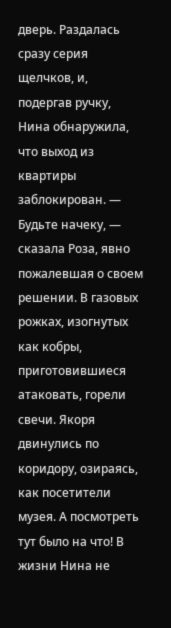дверь. Раздалась сразу серия щелчков, и, подергав ручку, Нина обнаружила, что выход из квартиры заблокирован. — Будьте начеку, — сказала Роза, явно пожалевшая о своем решении. В газовых рожках, изогнутых как кобры, приготовившиеся атаковать, горели свечи. Якоря двинулись по коридору, озираясь, как посетители музея. А посмотреть тут было на что! В жизни Нина не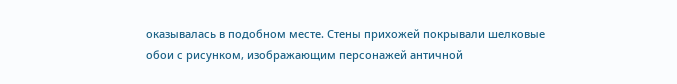оказывалась в подобном месте. Стены прихожей покрывали шелковые обои с рисунком, изображающим персонажей античной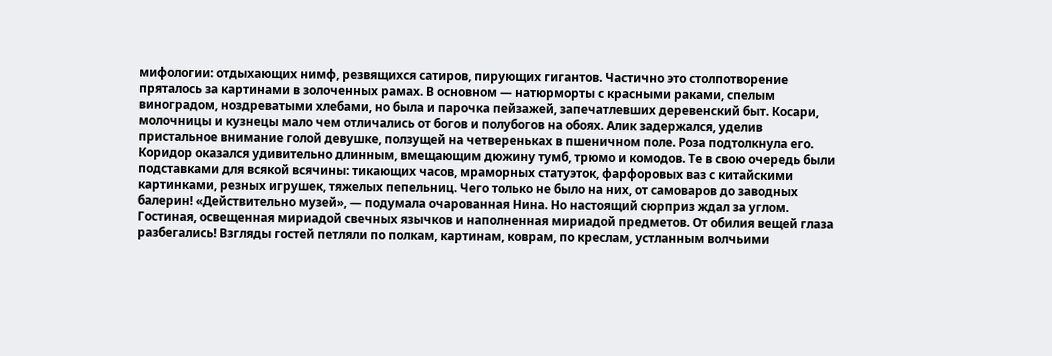мифологии: отдыхающих нимф, резвящихся сатиров, пирующих гигантов. Частично это столпотворение пряталось за картинами в золоченных рамах. В основном — натюрморты с красными раками, спелым виноградом, ноздреватыми хлебами, но была и парочка пейзажей, запечатлевших деревенский быт. Косари, молочницы и кузнецы мало чем отличались от богов и полубогов на обоях. Алик задержался, уделив пристальное внимание голой девушке, ползущей на четвереньках в пшеничном поле. Роза подтолкнула его. Коридор оказался удивительно длинным, вмещающим дюжину тумб, трюмо и комодов. Те в свою очередь были подставками для всякой всячины: тикающих часов, мраморных статуэток, фарфоровых ваз с китайскими картинками, резных игрушек, тяжелых пепельниц. Чего только не было на них, от самоваров до заводных балерин! «Действительно музей», — подумала очарованная Нина. Но настоящий сюрприз ждал за углом. Гостиная, освещенная мириадой свечных язычков и наполненная мириадой предметов. От обилия вещей глаза разбегались! Взгляды гостей петляли по полкам, картинам, коврам, по креслам, устланным волчьими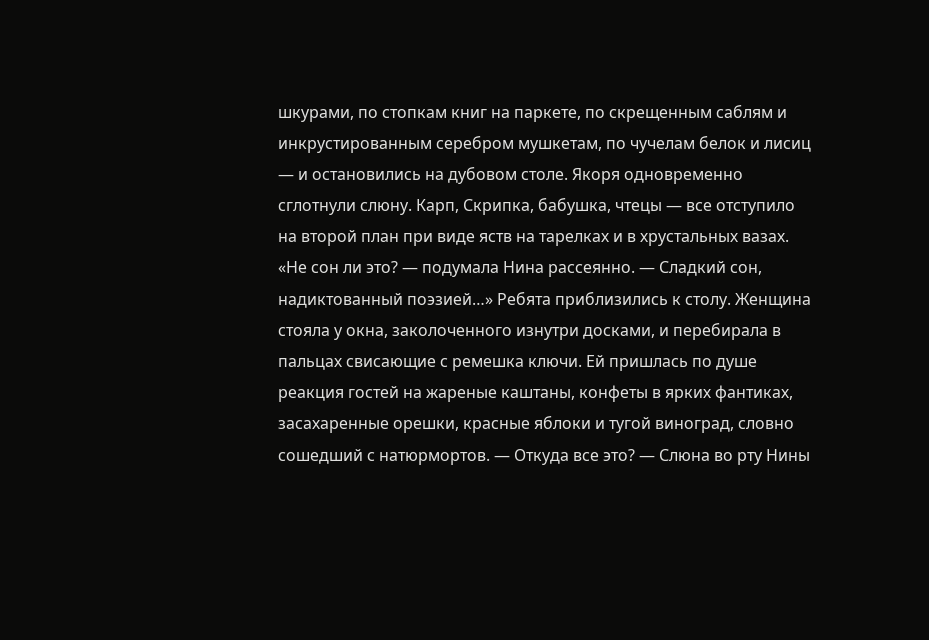шкурами, по стопкам книг на паркете, по скрещенным саблям и инкрустированным серебром мушкетам, по чучелам белок и лисиц — и остановились на дубовом столе. Якоря одновременно сглотнули слюну. Карп, Скрипка, бабушка, чтецы — все отступило на второй план при виде яств на тарелках и в хрустальных вазах. «Не сон ли это? — подумала Нина рассеянно. — Сладкий сон, надиктованный поэзией…» Ребята приблизились к столу. Женщина стояла у окна, заколоченного изнутри досками, и перебирала в пальцах свисающие с ремешка ключи. Ей пришлась по душе реакция гостей на жареные каштаны, конфеты в ярких фантиках, засахаренные орешки, красные яблоки и тугой виноград, словно сошедший с натюрмортов. — Откуда все это? — Слюна во рту Нины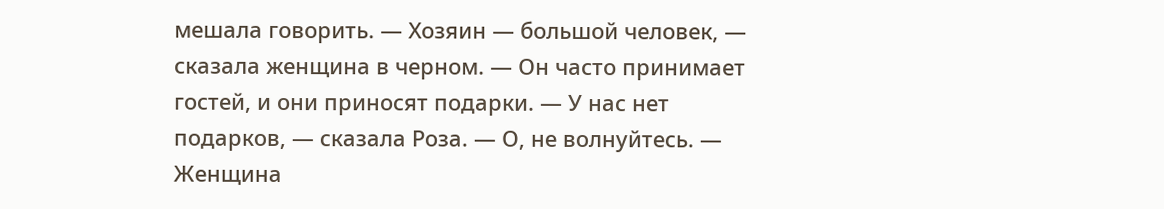мешала говорить. — Хозяин — большой человек, — сказала женщина в черном. — Он часто принимает гостей, и они приносят подарки. — У нас нет подарков, — сказала Роза. — О, не волнуйтесь. — Женщина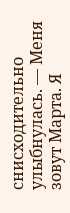снисходительно улыбнулась. — Меня зовут Марта. Я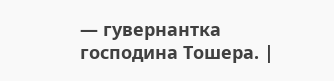— гувернантка господина Тошера. |